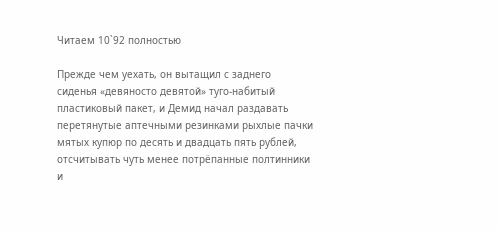Читаем 10`92 полностью

Прежде чем уехать, он вытащил с заднего сиденья «девяносто девятой» туго-набитый пластиковый пакет, и Демид начал раздавать перетянутые аптечными резинками рыхлые пачки мятых купюр по десять и двадцать пять рублей, отсчитывать чуть менее потрёпанные полтинники и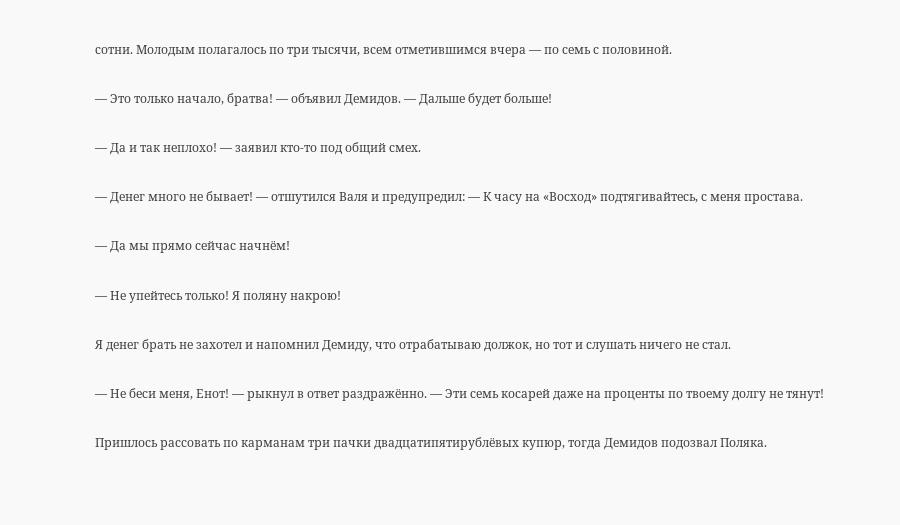сотни. Молодым полагалось по три тысячи, всем отметившимся вчера — по семь с половиной.

— Это только начало, братва! — объявил Демидов. — Дальше будет больше!

— Да и так неплохо! — заявил кто-то под общий смех.

— Денег много не бывает! — отшутился Валя и предупредил: — К часу на «Восход» подтягивайтесь, с меня простава.

— Да мы прямо сейчас начнём!

— Не упейтесь только! Я поляну накрою!

Я денег брать не захотел и напомнил Демиду, что отрабатываю должок, но тот и слушать ничего не стал.

— Не беси меня, Енот! — рыкнул в ответ раздражённо. — Эти семь косарей даже на проценты по твоему долгу не тянут!

Пришлось рассовать по карманам три пачки двадцатипятирублёвых купюр, тогда Демидов подозвал Поляка.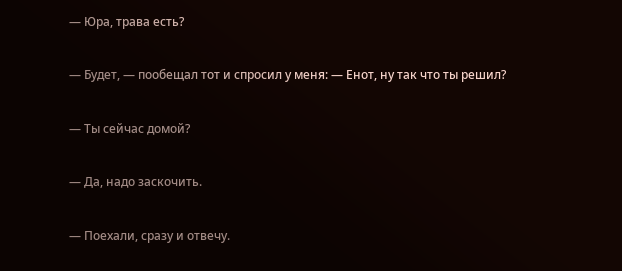— Юра, трава есть?

— Будет, — пообещал тот и спросил у меня: — Енот, ну так что ты решил?

— Ты сейчас домой?

— Да, надо заскочить.

— Поехали, сразу и отвечу.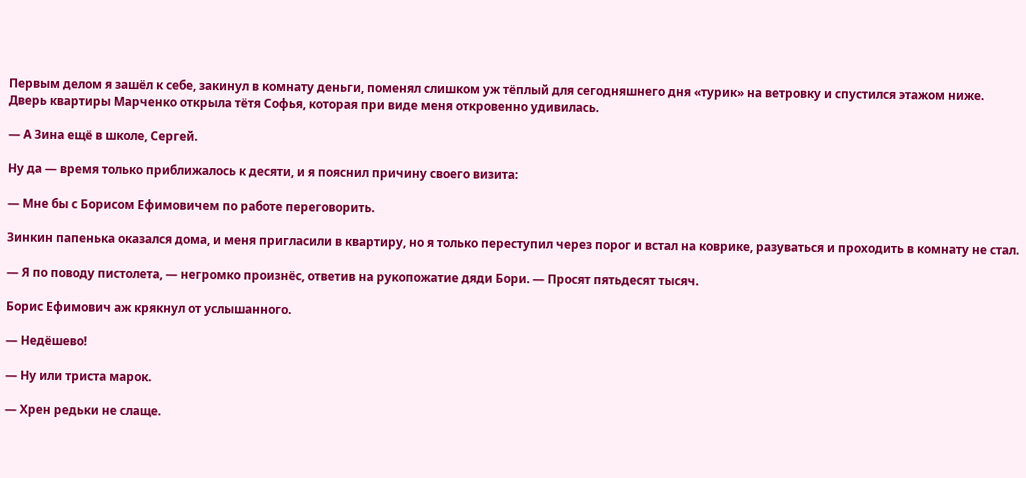Первым делом я зашёл к себе, закинул в комнату деньги, поменял слишком уж тёплый для сегодняшнего дня «турик» на ветровку и спустился этажом ниже. Дверь квартиры Марченко открыла тётя Софья, которая при виде меня откровенно удивилась.

— А Зина ещё в школе, Сергей.

Ну да — время только приближалось к десяти, и я пояснил причину своего визита:

— Мне бы с Борисом Ефимовичем по работе переговорить.

Зинкин папенька оказался дома, и меня пригласили в квартиру, но я только переступил через порог и встал на коврике, разуваться и проходить в комнату не стал.

— Я по поводу пистолета, — негромко произнёс, ответив на рукопожатие дяди Бори. — Просят пятьдесят тысяч.

Борис Ефимович аж крякнул от услышанного.

— Недёшево!

— Ну или триста марок.

— Хрен редьки не слаще.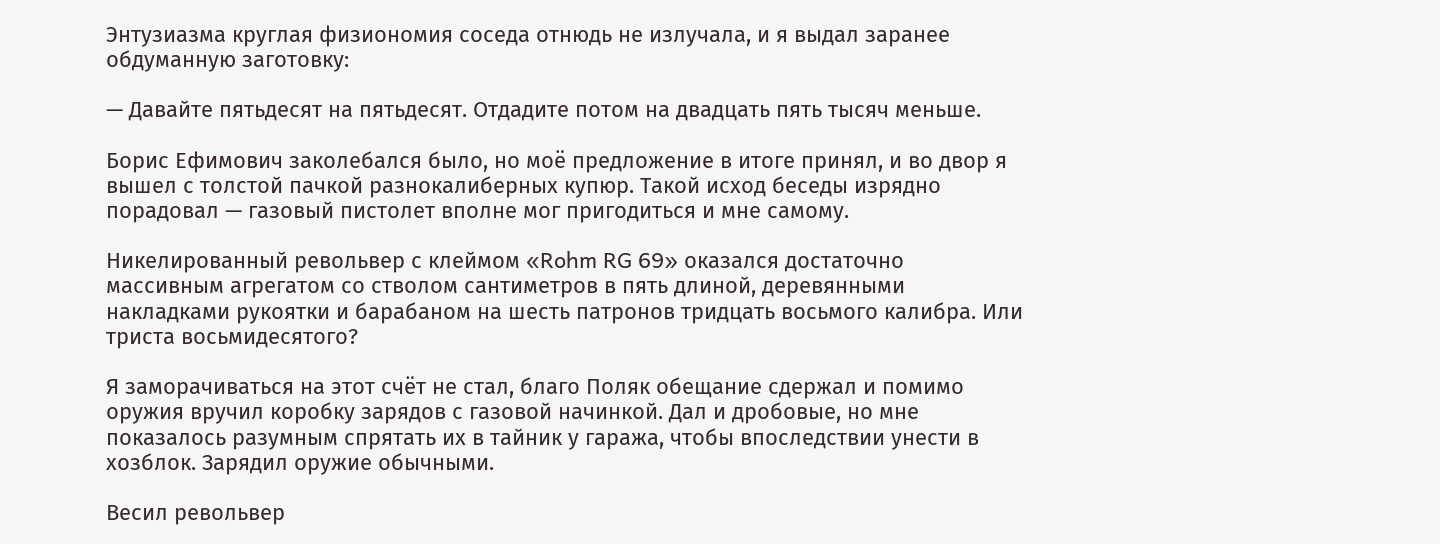Энтузиазма круглая физиономия соседа отнюдь не излучала, и я выдал заранее обдуманную заготовку:

— Давайте пятьдесят на пятьдесят. Отдадите потом на двадцать пять тысяч меньше.

Борис Ефимович заколебался было, но моё предложение в итоге принял, и во двор я вышел с толстой пачкой разнокалиберных купюр. Такой исход беседы изрядно порадовал — газовый пистолет вполне мог пригодиться и мне самому.

Никелированный револьвер с клеймом «Rohm RG 69» оказался достаточно массивным агрегатом со стволом сантиметров в пять длиной, деревянными накладками рукоятки и барабаном на шесть патронов тридцать восьмого калибра. Или триста восьмидесятого?

Я заморачиваться на этот счёт не стал, благо Поляк обещание сдержал и помимо оружия вручил коробку зарядов с газовой начинкой. Дал и дробовые, но мне показалось разумным спрятать их в тайник у гаража, чтобы впоследствии унести в хозблок. Зарядил оружие обычными.

Весил револьвер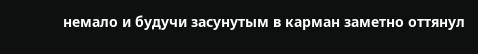немало и будучи засунутым в карман заметно оттянул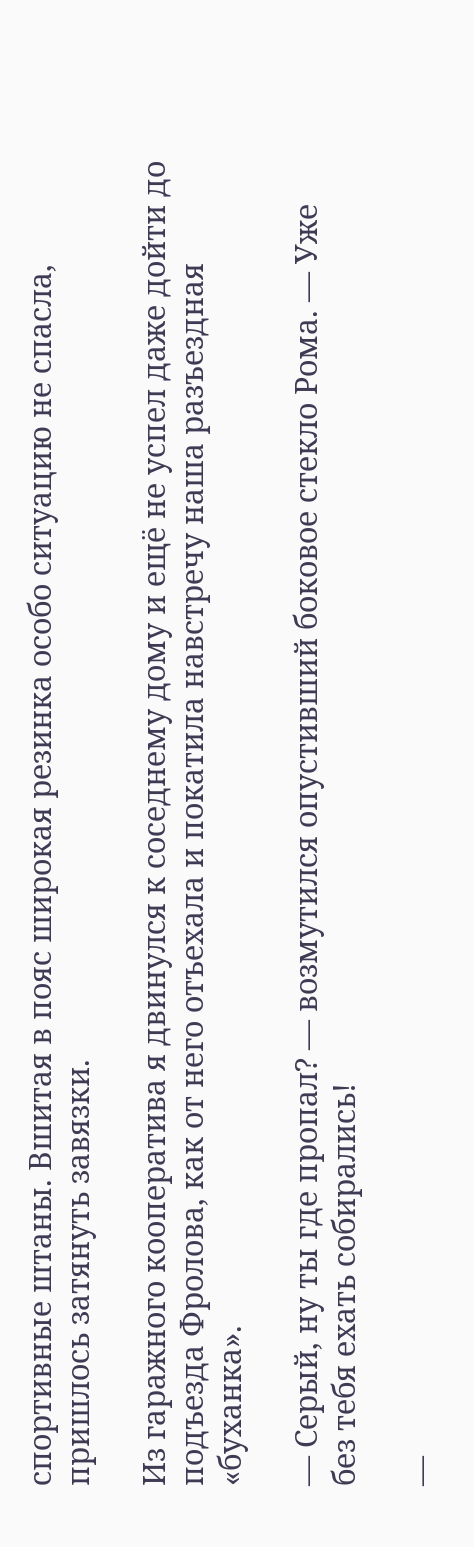спортивные штаны. Вшитая в пояс широкая резинка особо ситуацию не спасла, пришлось затянуть завязки.

Из гаражного кооператива я двинулся к соседнему дому и ещё не успел даже дойти до подъезда Фролова, как от него отъехала и покатила навстречу наша разъездная «буханка».

— Серый, ну ты где пропал? — возмутился опустивший боковое стекло Рома. — Уже без тебя ехать собирались!

—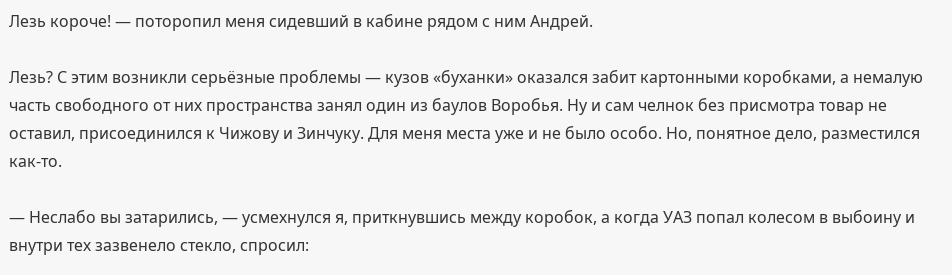Лезь короче! — поторопил меня сидевший в кабине рядом с ним Андрей.

Лезь? С этим возникли серьёзные проблемы — кузов «буханки» оказался забит картонными коробками, а немалую часть свободного от них пространства занял один из баулов Воробья. Ну и сам челнок без присмотра товар не оставил, присоединился к Чижову и Зинчуку. Для меня места уже и не было особо. Но, понятное дело, разместился как-то.

— Неслабо вы затарились, — усмехнулся я, приткнувшись между коробок, а когда УАЗ попал колесом в выбоину и внутри тех зазвенело стекло, спросил: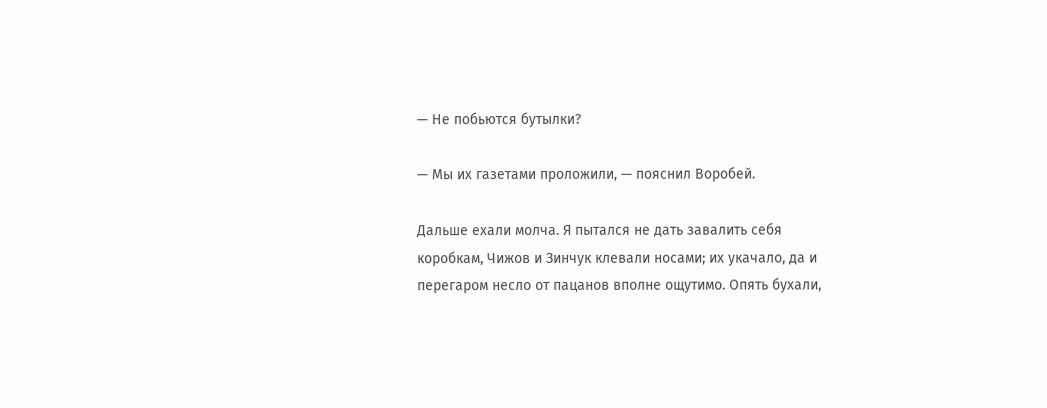— Не побьются бутылки?

— Мы их газетами проложили, — пояснил Воробей.

Дальше ехали молча. Я пытался не дать завалить себя коробкам, Чижов и Зинчук клевали носами; их укачало, да и перегаром несло от пацанов вполне ощутимо. Опять бухали,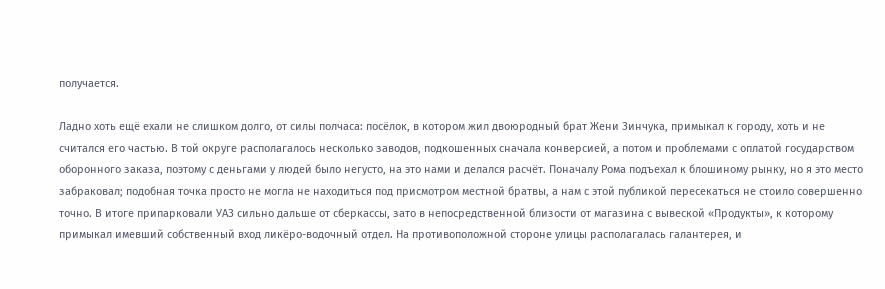получается.

Ладно хоть ещё ехали не слишком долго, от силы полчаса: посёлок, в котором жил двоюродный брат Жени Зинчука, примыкал к городу, хоть и не считался его частью. В той округе располагалось несколько заводов, подкошенных сначала конверсией, а потом и проблемами с оплатой государством оборонного заказа, поэтому с деньгами у людей было негусто, на это нами и делался расчёт. Поначалу Рома подъехал к блошиному рынку, но я это место забраковал; подобная точка просто не могла не находиться под присмотром местной братвы, а нам с этой публикой пересекаться не стоило совершенно точно. В итоге припарковали УАЗ сильно дальше от сберкассы, зато в непосредственной близости от магазина с вывеской «Продукты», к которому примыкал имевший собственный вход ликёро-водочный отдел. На противоположной стороне улицы располагалась галантерея, и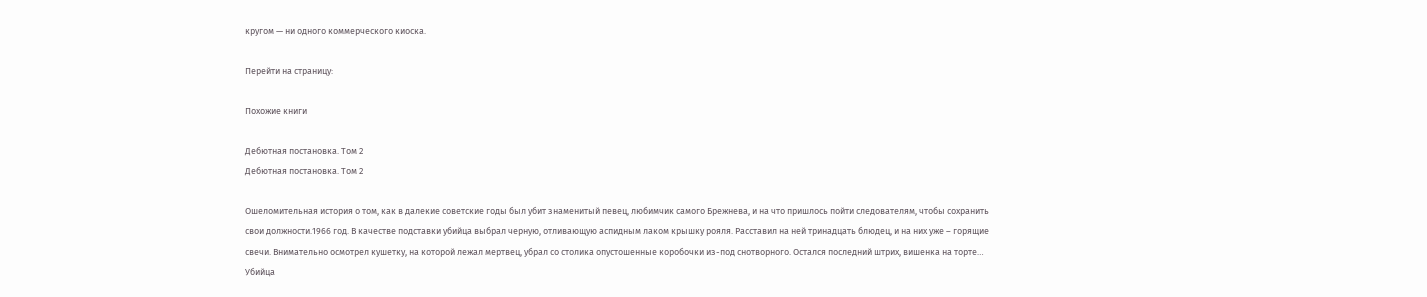кругом — ни одного коммерческого киоска.

Перейти на страницу:

Похожие книги

Дебютная постановка. Том 2
Дебютная постановка. Том 2

Ошеломительная история о том, как в далекие советские годы был убит знаменитый певец, любимчик самого Брежнева, и на что пришлось пойти следователям, чтобы сохранить свои должности.1966 год. В качестве подставки убийца выбрал черную, отливающую аспидным лаком крышку рояля. Расставил на ней тринадцать блюдец, и на них уже – горящие свечи. Внимательно осмотрел кушетку, на которой лежал мертвец, убрал со столика опустошенные коробочки из-под снотворного. Остался последний штрих, вишенка на торте… Убийца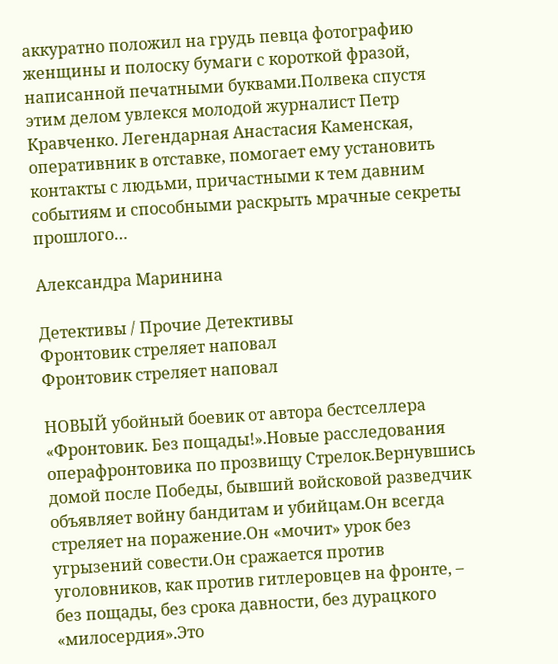аккуратно положил на грудь певца фотографию женщины и полоску бумаги с короткой фразой, написанной печатными буквами.Полвека спустя этим делом увлекся молодой журналист Петр Кравченко. Легендарная Анастасия Каменская, оперативник в отставке, помогает ему установить контакты с людьми, причастными к тем давним событиям и способными раскрыть мрачные секреты прошлого…

Александра Маринина

Детективы / Прочие Детективы
Фронтовик стреляет наповал
Фронтовик стреляет наповал

НОВЫЙ убойный боевик от автора бестселлера «Фронтовик. Без пощады!».Новые расследования операфронтовика по прозвищу Стрелок.Вернувшись домой после Победы, бывший войсковой разведчик объявляет войну бандитам и убийцам.Он всегда стреляет на поражение.Он «мочит» урок без угрызений совести.Он сражается против уголовников, как против гитлеровцев на фронте, – без пощады, без срока давности, без дурацкого «милосердия».Это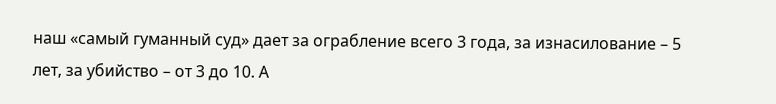наш «самый гуманный суд» дает за ограбление всего 3 года, за изнасилование – 5 лет, за убийство – от 3 до 10. А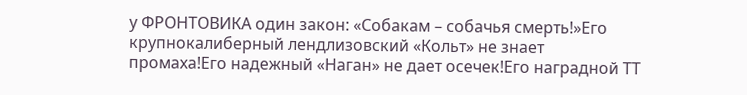у ФРОНТОВИКА один закон: «Собакам – собачья смерть!»Его крупнокалиберный лендлизовский «Кольт» не знает промаха!Его надежный «Наган» не дает осечек!Его наградной ТТ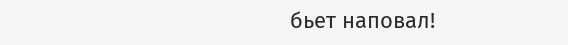бьет наповал!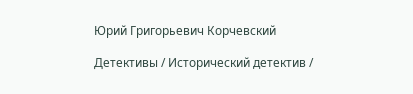Юрий Григорьевич Корчевский

Детективы / Исторический детектив /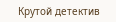Крутой детектив